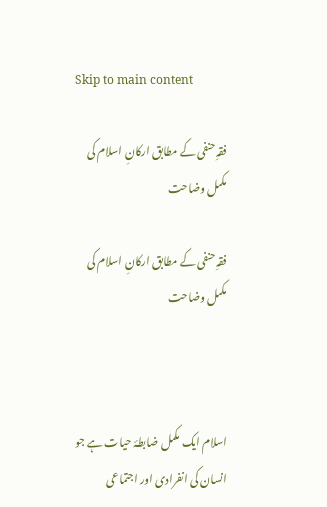Skip to main content

فقہِ حنفی کے مطابق ارکانِ اسلام کی مکمل وضاحت

فقہِ حنفی کے مطابق ارکانِ اسلام کی مکمل وضاحت



اسلام ایک مکمل ضابطۂ حیات ہے جو انسان کی انفرادی اور اجتماعی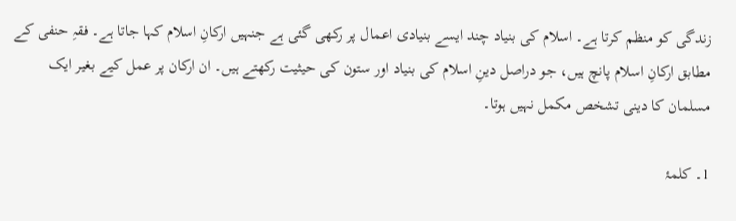زندگی کو منظم کرتا ہے۔ اسلام کی بنیاد چند ایسے بنیادی اعمال پر رکھی گئی ہے جنہیں ارکانِ اسلام کہا جاتا ہے۔ فقہِ حنفی کے مطابق ارکانِ اسلام پانچ ہیں، جو دراصل دینِ اسلام کی بنیاد اور ستون کی حیثیت رکھتے ہیں۔ ان ارکان پر عمل کیے بغیر ایک مسلمان کا دینی تشخص مکمل نہیں ہوتا۔

1۔ کلمۂ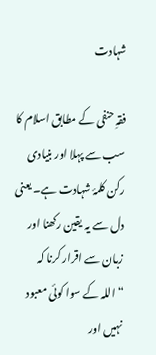شہادت

فقہِ حنفی کے مطابق اسلام کا سب سے پہلا اور بنیادی رکن کلمۂ شہادت ہے۔ یعنی دل سے یہ یقین رکھنا اور زبان سے اقرار کرنا کہ
“اللہ کے سوا کوئی معبود نہیں اور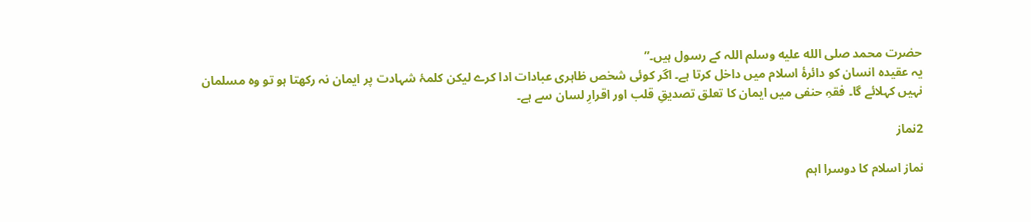حضرت محمد صلى الله عليه وسلم اللہ کے رسول ہیں۔”
یہ عقیدہ انسان کو دائرۂ اسلام میں داخل کرتا ہے۔ اگر کوئی شخص ظاہری عبادات ادا کرے لیکن کلمۂ شہادت پر ایمان نہ رکھتا ہو تو وہ مسلمان نہیں کہلائے گا۔ فقہِ حنفی میں ایمان کا تعلق تصدیقِ قلب اور اقرارِ لسان سے ہے۔

2نماز

نماز اسلام کا دوسرا اہم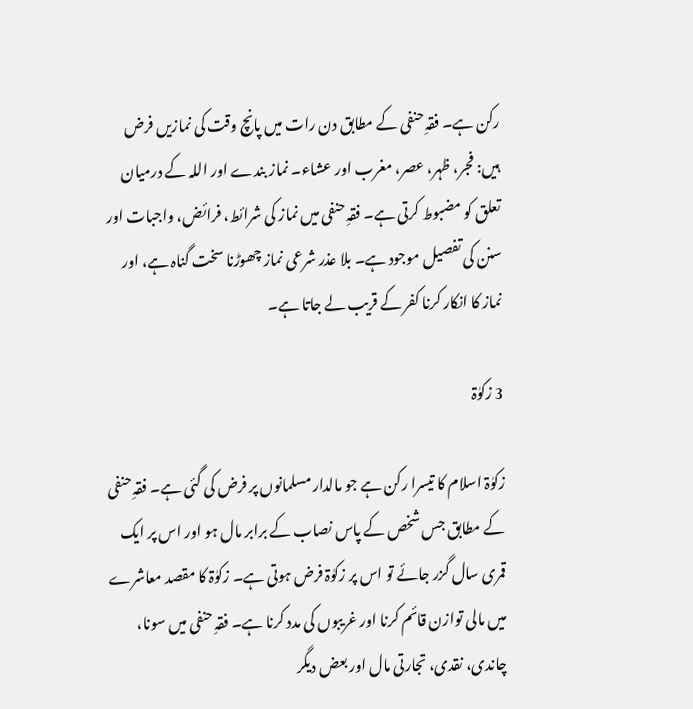رکن ہے۔ فقہِ حنفی کے مطابق دن رات میں پانچ وقت کی نمازیں فرض ہیں: فجر، ظہر، عصر، مغرب اور عشاء۔ نماز بندے اور اللہ کے درمیان تعلق کو مضبوط کرتی ہے۔ فقہِ حنفی میں نماز کی شرائط، فرائض، واجبات اور سنن کی تفصیل موجود ہے۔ بلا عذر شرعی نماز چھوڑنا سخت گناہ ہے، اور نماز کا انکار کرنا کفر کے قریب لے جاتا ہے۔

3 زکوٰۃ

زکوٰۃ اسلام کا تیسرا رکن ہے جو مالدار مسلمانوں پر فرض کی گئی ہے۔ فقہِ حنفی کے مطابق جس شخص کے پاس نصاب کے برابر مال ہو اور اس پر ایک قمری سال گزر جائے تو اس پر زکوٰۃ فرض ہوتی ہے۔ زکوٰۃ کا مقصد معاشرے میں مالی توازن قائم کرنا اور غریبوں کی مدد کرنا ہے۔ فقہِ حنفی میں سونا، چاندی، نقدی، تجارتی مال اور بعض دیگر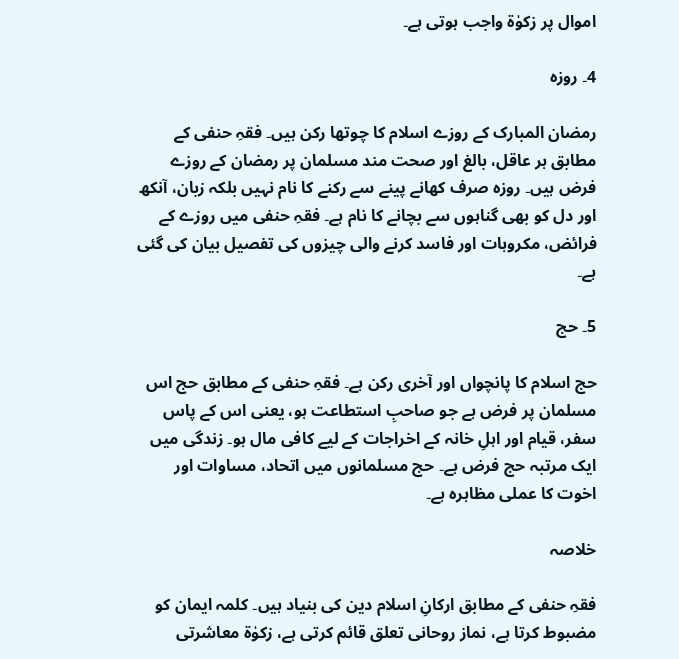اموال پر زکوٰۃ واجب ہوتی ہے۔

4۔ روزہ

رمضان المبارک کے روزے اسلام کا چوتھا رکن ہیں۔ فقہِ حنفی کے مطابق ہر عاقل، بالغ اور صحت مند مسلمان پر رمضان کے روزے فرض ہیں۔ روزہ صرف کھانے پینے سے رکنے کا نام نہیں بلکہ زبان، آنکھ اور دل کو بھی گناہوں سے بچانے کا نام ہے۔ فقہِ حنفی میں روزے کے فرائض، مکروہات اور فاسد کرنے والی چیزوں کی تفصیل بیان کی گئی ہے۔

5۔ حج

حج اسلام کا پانچواں اور آخری رکن ہے۔ فقہِ حنفی کے مطابق حج اس مسلمان پر فرض ہے جو صاحبِ استطاعت ہو، یعنی اس کے پاس سفر، قیام اور اہلِ خانہ کے اخراجات کے لیے کافی مال ہو۔ زندگی میں ایک مرتبہ حج فرض ہے۔ حج مسلمانوں میں اتحاد، مساوات اور اخوت کا عملی مظاہرہ ہے۔

خلاصہ

فقہِ حنفی کے مطابق ارکانِ اسلام دین کی بنیاد ہیں۔ کلمہ ایمان کو مضبوط کرتا ہے، نماز روحانی تعلق قائم کرتی ہے، زکوٰۃ معاشرتی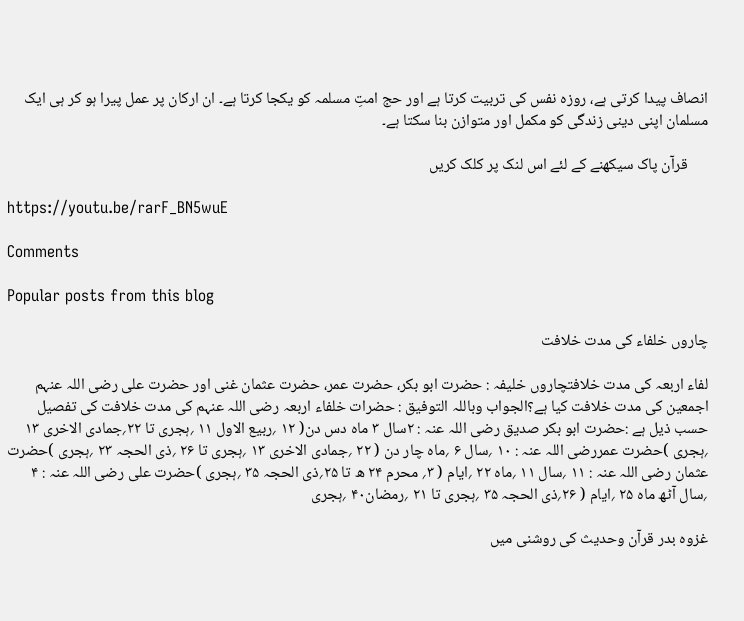انصاف پیدا کرتی ہے، روزہ نفس کی تربیت کرتا ہے اور حج امتِ مسلمہ کو یکجا کرتا ہے۔ ان ارکان پر عمل پیرا ہو کر ہی ایک مسلمان اپنی دینی زندگی کو مکمل اور متوازن بنا سکتا ہے۔

      قرآن پاک سیکھنے کے لئے اس لنک پر کلک کریں

https://youtu.be/rarF_BN5wuE

Comments

Popular posts from this blog

چاروں خلفاء کی مدت خلافت

لفاء اربعہ کی مدت خلافتچاروں خلیفہ : حضرت ابو بکر، حضرت عمر، حضرت عثمان غنی اور حضرت علی رضی اللہ عنہم اجمعین کی مدت خلافت کیا ہے؟الجواب وباللہ التوفیق : حضرات خلفاء اربعہ رضی اللہ عنہم کی مدت خلافت کی تفصیل حسب ذیل ہے :حضرت ابو بکر صدیق رضی اللہ عنہ : ۲سال ۳ ماہ دس دن( ۱۲ ؍ربیع الاول ۱۱ ؍ہجری تا ۲۲؍جمادی الاخری ۱۳ ؍ہجری )حضرت عمررضی اللہ عنہ : ۱۰ ؍سال ۶ ؍ماہ چار دن ( ۲۲ ؍جمادی الاخری ۱۳ ؍ہجری تا ۲۶ ؍ذی الحجہ ۲۳ ؍ہجری )حضرت عثمان رضی اللہ عنہ : ۱۱ ؍سال ۱۱ ؍ماہ ۲۲ ؍ایام ( ۳؍ محرم ۲۴ ھ تا ۲۵؍ذی الحجہ ۳۵ ؍ہجری )حضرت علی رضی اللہ عنہ : ۴ ؍سال آٹھ ماہ ۲۵ ؍ایام ( ۲۶؍ذی الحجہ ۳۵ ؍ہجری تا ۲۱ ؍رمضان۴۰ ؍ہجری

غزوہ بدر قرآن وحدیث کی روشنی میں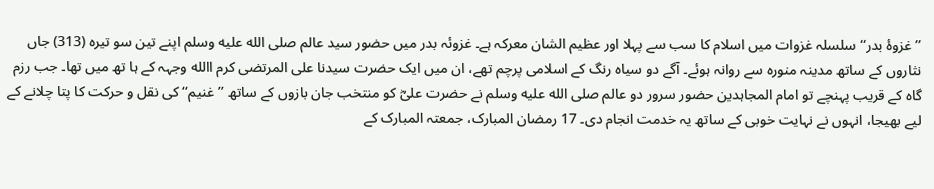’’غزوۂ بدر‘‘ سلسلہ غزوات میں اسلام کا سب سے پہلا اور عظیم الشان معرکہ ہے۔ غزوئہ بدر میں حضور سید عالم صلى الله عليه وسلم اپنے تین سو تیرہ (313) جاں نثاروں کے ساتھ مدینہ منورہ سے روانہ ہوئے۔ آگے دو سیاہ رنگ کے اسلامی پرچم تھے، ان میں ایک حضرت سیدنا علی المرتضی کرم االله وجہہ کے ہا تھ میں تھا۔ جب رزم گاہ کے قریب پہنچے تو امام المجاہدین حضور سرور دو عالم صلى الله عليه وسلم نے حضرت علیؓ کو منتخب جان بازوں کے ساتھ ’’غنیم‘‘ کی نقل و حرکت کا پتا چلانے کے لیے بھیجا، انہوں نے نہایت خوبی کے ساتھ یہ خدمت انجام دی۔ 17 رمضان المبارک، جمعتہ المبارک کے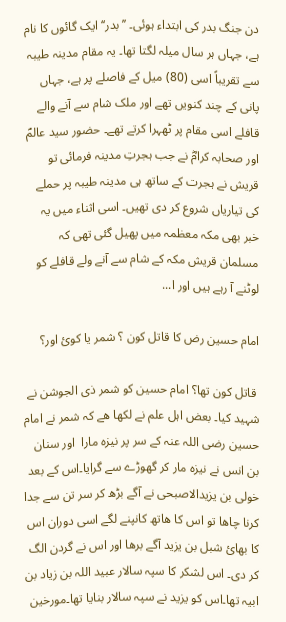دن جنگ بدر کی ابتداء ہوئی۔ ’’بدر‘‘ ایک گائوں کا نام ہے، جہاں ہر سال میلہ لگتا تھا۔ یہ مقام مدینہ طیبہ سے تقریباً اسی (80) میل کے فاصلے پر ہے، جہاں پانی کے چند کنویں تھے اور ملک شام سے آنے والے قافلے اسی مقام پر ٹھہرا کرتے تھے۔ حضور سید عالمؐ اور صحابہ کرامؓ نے جب ہجرتِ مدینہ فرمائی تو قریش نے ہجرت کے ساتھ ہی مدینہ طیبہ پر حملے کی تیاریاں شروع کر دی تھیں۔ اسی اثناء میں یہ خبر بھی مکہ معظمہ میں پھیل گئی تھی کہ مسلمان قریش مکہ کے شام سے آنے ولے قافلے کو لوٹنے آ رہے ہیں اور ا...

امام حسین رض کا قاتل کون ؟ شمر یا کوئ اور؟

 قاتل کون تھا؟ امام حسین کو شمر ذی الجوشن نے شہید کیا۔ بعض اہل علم نے لکھا ھے کہ شمر نے امام حسین رضی اللہ عنہ کے سر پر نیزہ مارا  اور سنان بن انس نے نیزہ مار کر گھوڑے سے گرایا۔اس کے بعد خولی بن یزیدالاصبحی نے آگے بڑھ کر سر تن سے جدا کرنا چاھا تو اس کا ھاتھ کانپنے لگے اسی دوران اس کا بھائ شبل بن یزید آگے برھا اور اس نے گردن الگ کر دی۔ اس لشکر کا سپہ سالار عبید اللہ بن زیاد بن ابیہ تھا۔اس کو یزید نے سپہ سالار بنایا تھا۔مورخین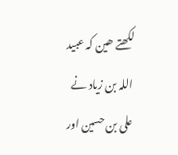لکھتے ھین کہ عبید اللہ بن زیاد نے علی بن حسین اور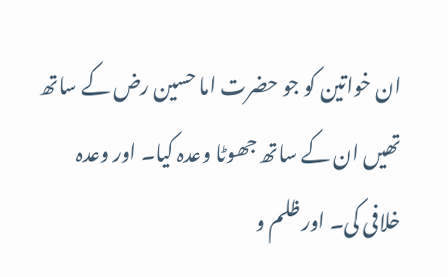ان خواتین کو جو حضرت اما حسین رض کے ساتھ تھیں ان کے ساتھ جھوٹا وعدہ کیا۔ اور وعدہ خلافی کی۔ اور ظلم و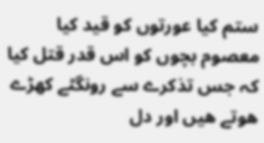ستم کیا عورتوں کو قید کیا معصوم بچوں کو اس قدر قتل کیا کہ جس تذکرے سے رونگٹے کھڑے ھوتے ھیں اور دل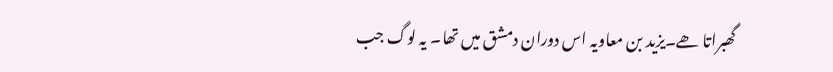گھبراتا ھے۔یزید بن معاویہ اس دوران دمشق میں تھا۔ یہ لوگ جب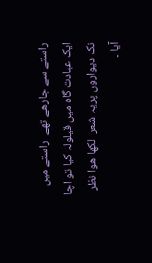راستے سے جارھے تھے  راستے میں ایک عبادت گاہ میں قیلولہ کیا تو اچا نک دیواروں پریہ شعر  لکھا ھوا نظر آیا ۔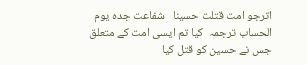اترجو امت قتلت حسینا   شفاعت جدہ یوم الحساب ترجمہ  کیا تم ایسی امت کے متعلق  جس نے حسین کو قتل کیا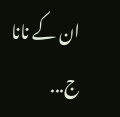ان کے نانا ج...